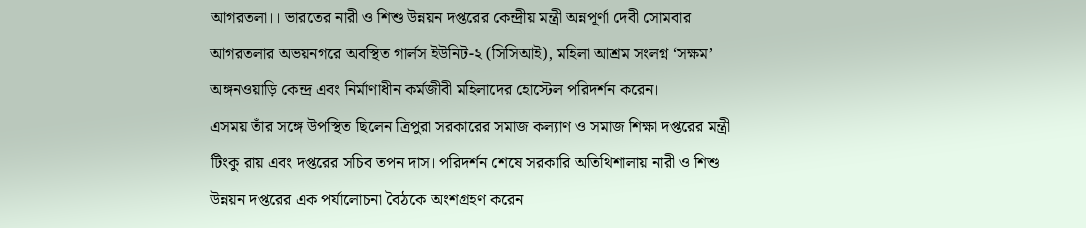আগরতলা।। ভারতের নারী ও শিশু উন্নয়ন দপ্তরের কেন্দ্রীয় মন্ত্রী অন্নপূর্ণা দেবী সোমবার আগরতলার অভয়নগরে অবস্থিত গার্লস ইউনিট-২ (সিসিআই), মহিলা আশ্রম সংলগ্ন ‘সক্ষম’ অঙ্গনওয়াড়ি কেন্দ্র এবং নির্মাণাধীন কর্মজীবী মহিলাদের হোস্টেল পরিদর্শন করেন।
এসময় তাঁর সঙ্গে উপস্থিত ছিলেন ত্রিপুরা সরকারের সমাজ কল্যাণ ও সমাজ শিক্ষা দপ্তরের মন্ত্রী টিংকু রায় এবং দপ্তরের সচিব তপন দাস। পরিদর্শন শেষে সরকারি অতিথিশালায় নারী ও শিশু উন্নয়ন দপ্তরের এক পর্যালোচনা বৈঠকে অংশগ্রহণ করেন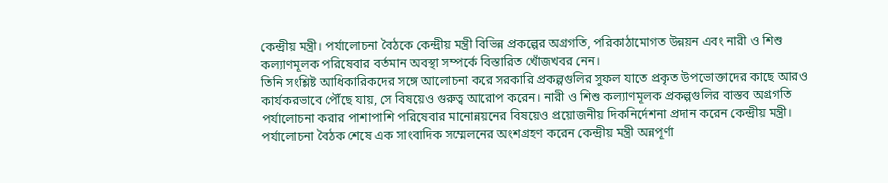কেন্দ্রীয় মন্ত্রী। পর্যালোচনা বৈঠকে কেন্দ্রীয় মন্ত্রী বিভিন্ন প্রকল্পের অগ্রগতি, পরিকাঠামোগত উন্নয়ন এবং নারী ও শিশু কল্যাণমূলক পরিষেবার বর্তমান অবস্থা সম্পর্কে বিস্তারিত খোঁজখবর নেন।
তিনি সংশ্লিষ্ট আধিকারিকদের সঙ্গে আলোচনা করে সরকারি প্রকল্পগুলির সুফল যাতে প্রকৃত উপভোক্তাদের কাছে আরও কার্যকরভাবে পৌঁছে যায়, সে বিষয়েও গুরুত্ব আরোপ করেন। নারী ও শিশু কল্যাণমূলক প্রকল্পগুলির বাস্তব অগ্রগতি পর্যালোচনা করার পাশাপাশি পরিষেবার মানোন্নয়নের বিষয়েও প্রয়োজনীয় দিকনির্দেশনা প্রদান করেন কেন্দ্রীয় মন্ত্রী।
পর্যালোচনা বৈঠক শেষে এক সাংবাদিক সম্মেলনের অংশগ্রহণ করেন কেন্দ্রীয় মন্ত্রী অন্নপূর্ণা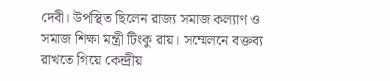দেবী। উপস্থিত ছিলেন রাজ্য সমাজ কল্যাণ ও সমাজ শিক্ষা মন্ত্রী টিংকু রায়। সম্মেলনে বক্তব্য রাখতে গিয়ে কেন্দ্রীয়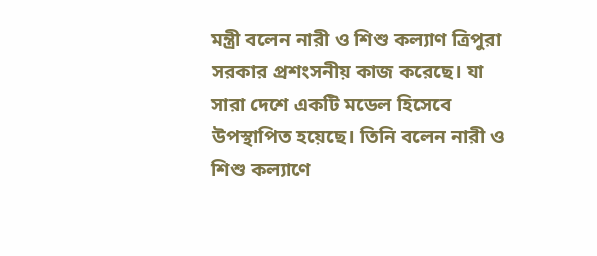মন্ত্রী বলেন নারী ও শিশু কল্যাণ ত্রিপুরা সরকার প্রশংসনীয় কাজ করেছে। যা সারা দেশে একটি মডেল হিসেবে উপস্থাপিত হয়েছে। তিনি বলেন নারী ও শিশু কল্যাণে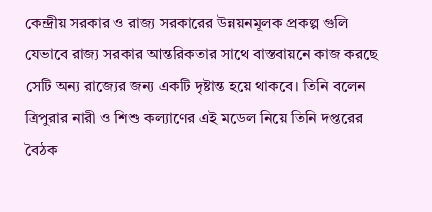কেন্দ্রীয় সরকার ও রাজ্য সরকারের উন্নয়নমূলক প্রকল্প গুলি যেভাবে রাজ্য সরকার আন্তরিকতার সাথে বাস্তবায়নে কাজ করছে সেটি অন্য রাজ্যের জন্য একটি দৃষ্টান্ত হয়ে থাকবে। তিনি বলেন ত্রিপুরার নারী ও শিশু কল্যাণের এই মডেল নিয়ে তিনি দপ্তরের বৈঠক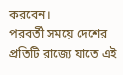করবেন।
পরবর্তী সময়ে দেশের প্রতিটি রাজ্যে যাতে এই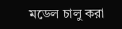মডেল চালু করা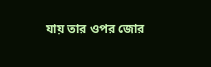যায় তার ওপর জোর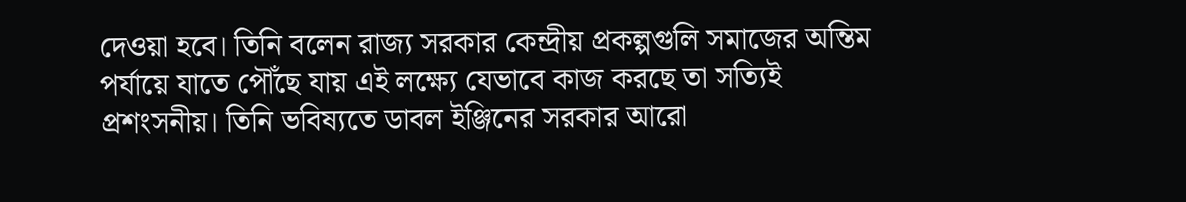দেওয়া হবে। তিনি বলেন রাজ্য সরকার কেন্দ্রীয় প্রকল্পগুলি সমাজের অন্তিম পর্যায়ে যাতে পৌঁছে যায় এই লক্ষ্যে যেভাবে কাজ করছে তা সত্যিই প্রশংসনীয়। তিনি ভবিষ্যতে ডাবল ইঞ্জিনের সরকার আরো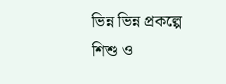ভিন্ন ভিন্ন প্রকল্পে শিশু ও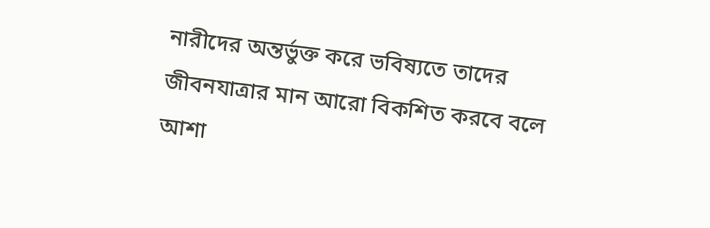নারীদের অন্তর্ভুক্ত করে ভবিষ্যতে তাদের জীবনযাত্রার মান আরো বিকশিত করবে বলে আশা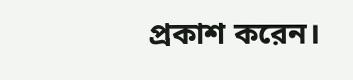প্রকাশ করেন।